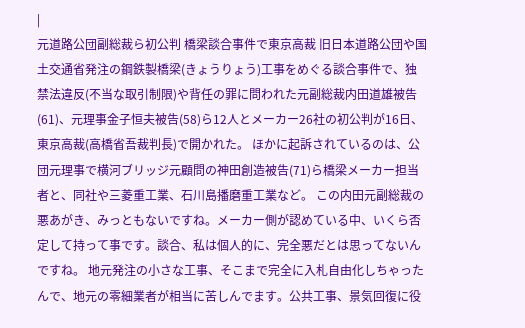|
元道路公団副総裁ら初公判 橋梁談合事件で東京高裁 旧日本道路公団や国土交通省発注の鋼鉄製橋梁(きょうりょう)工事をめぐる談合事件で、独禁法違反(不当な取引制限)や背任の罪に問われた元副総裁内田道雄被告(61)、元理事金子恒夫被告(58)ら12人とメーカー26社の初公判が16日、東京高裁(高橋省吾裁判長)で開かれた。 ほかに起訴されているのは、公団元理事で横河ブリッジ元顧問の神田創造被告(71)ら橋梁メーカー担当者と、同社や三菱重工業、石川島播磨重工業など。 この内田元副総裁の悪あがき、みっともないですね。メーカー側が認めている中、いくら否定して持って事です。談合、私は個人的に、完全悪だとは思ってないんですね。 地元発注の小さな工事、そこまで完全に入札自由化しちゃったんで、地元の零細業者が相当に苦しんでます。公共工事、景気回復に役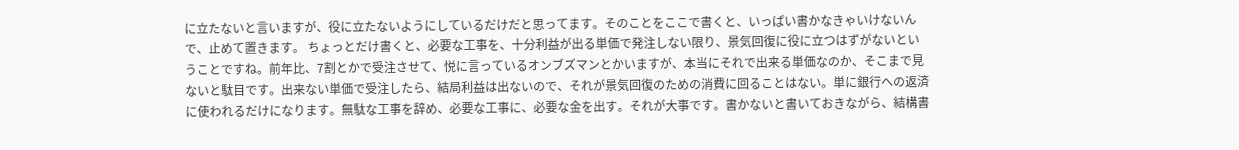に立たないと言いますが、役に立たないようにしているだけだと思ってます。そのことをここで書くと、いっぱい書かなきゃいけないんで、止めて置きます。 ちょっとだけ書くと、必要な工事を、十分利益が出る単価で発注しない限り、景気回復に役に立つはずがないということですね。前年比、7割とかで受注させて、悦に言っているオンブズマンとかいますが、本当にそれで出来る単価なのか、そこまで見ないと駄目です。出来ない単価で受注したら、結局利益は出ないので、それが景気回復のための消費に回ることはない。単に銀行への返済に使われるだけになります。無駄な工事を辞め、必要な工事に、必要な金を出す。それが大事です。書かないと書いておきながら、結構書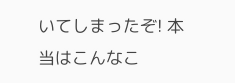いてしまったぞ! 本当はこんなこ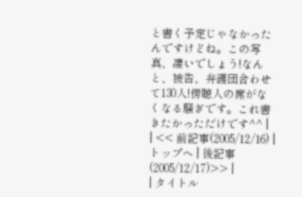と書く予定じゃなかったんですけどね。この写真、凄いでしょう!なんと、被告、弁護団合わせて130人!傍聴人の席がなくなる騒ぎです。これ書きたかっただけです^^ |
| << 前記事(2005/12/16) | トップへ | 後記事(2005/12/17)>> |
| タイトル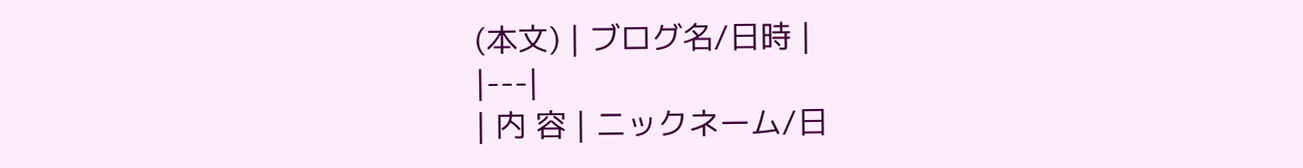(本文) | ブログ名/日時 |
|---|
| 内 容 | ニックネーム/日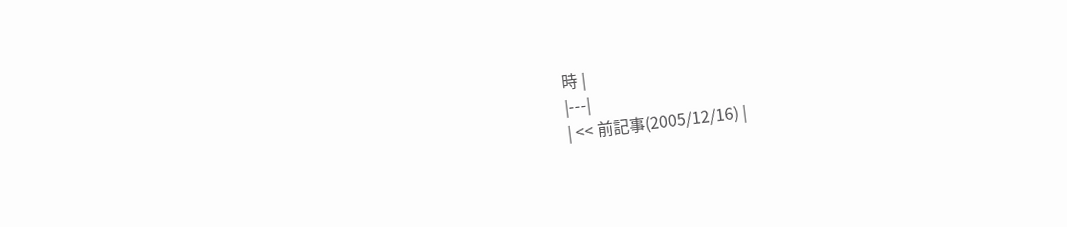時 |
|---|
| << 前記事(2005/12/16) |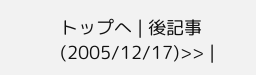トップへ | 後記事(2005/12/17)>> |